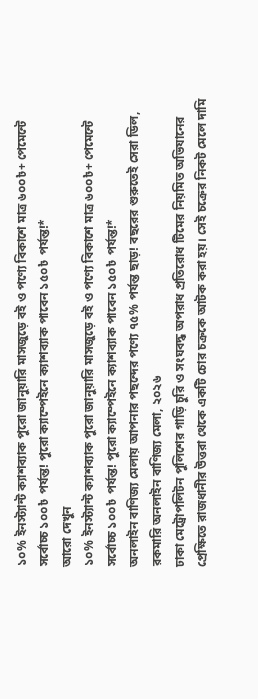১০% ইনস্ট্যান্ট ক্যাশব্যাক পুরো জানুয়ারি মাসজুড়ে বই ও পণ্যে বিকাশে মাত্র ৬০০৳+ পেমেন্টে সর্বোচ্চ ১০০৳ পর্যন্ত! পুরো ক্যাম্পেইনে ক্যাশব্যাক পাবেন ১৫০৳ পর্যন্ত!*
আরো দেখুন
১০% ইনস্ট্যান্ট ক্যাশব্যাক পুরো জানুয়ারি মাসজুড়ে বই ও পণ্যে বিকাশে মাত্র ৬০০৳+ পেমেন্টে সর্বোচ্চ ১০০৳ পর্যন্ত! পুরো ক্যাম্পেইনে ক্যাশব্যাক পাবেন ১৫০৳ পর্যন্ত!*
অনলাইন বাণিজ্য মেলায় আপনার পছন্দের পণ্যে ৭৫% পর্যন্ত ছাড়! বছরের শুরুতেই সেরা ডিল, রকমারি অনলাইন বাণিজ্য মেলা, ২০২৬
ঢাকা মেট্রোপলিটন পুলিশের গাড়ি চুরি ও সংঘবদ্ধ অপরাধ প্রতিরোধ টিমের নিয়মিত অভিযানের প্রেক্ষিতে রাজধানীর উত্তরা থেকে একটি চোর চক্রকে আটক করা হয়। সেই চক্রের নিকট মেলে দামি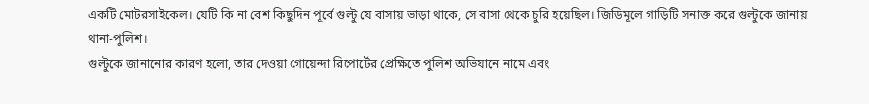একটি মোটরসাইকেল। যেটি কি না বেশ কিছুদিন পূর্বে গুল্টু যে বাসায় ভাড়া থাকে, সে বাসা থেকে চুরি হয়েছিল। জিডিমূলে গাড়িটি সনাক্ত করে গুল্টুকে জানায় থানা-পুলিশ।
গুল্টুকে জানানোর কারণ হলো, তার দেওয়া গোয়েন্দা রিপোর্টের প্রেক্ষিতে পুলিশ অভিযানে নামে এবং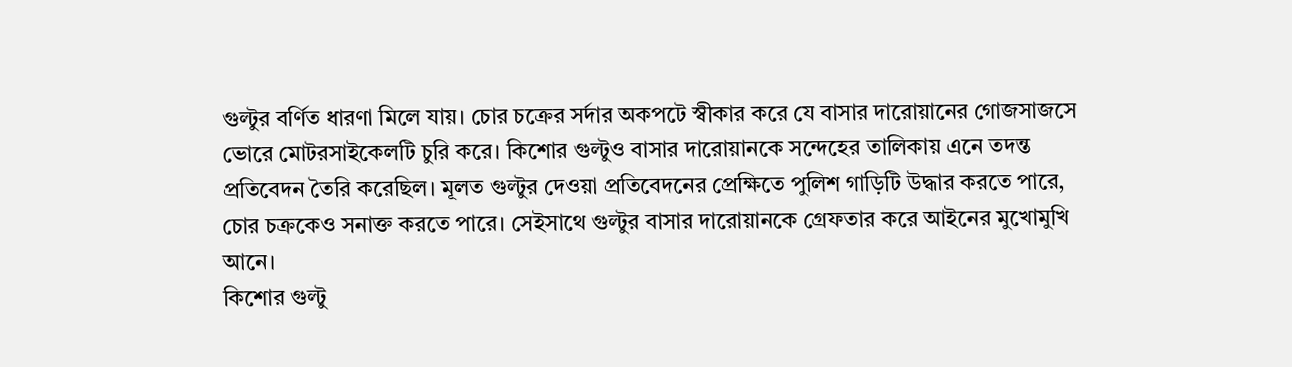গুল্টুর বর্ণিত ধারণা মিলে যায়। চোর চক্রের সর্দার অকপটে স্বীকার করে যে বাসার দারোয়ানের গোজসাজসে ভোরে মোটরসাইকেলটি চুরি করে। কিশোর গুল্টুও বাসার দারোয়ানকে সন্দেহের তালিকায় এনে তদন্ত প্রতিবেদন তৈরি করেছিল। মূলত গুল্টুর দেওয়া প্রতিবেদনের প্রেক্ষিতে পুলিশ গাড়িটি উদ্ধার করতে পারে, চোর চক্রকেও সনাক্ত করতে পারে। সেইসাথে গুল্টুর বাসার দারোয়ানকে গ্রেফতার করে আইনের মুখোমুখি আনে।
কিশোর গুল্টু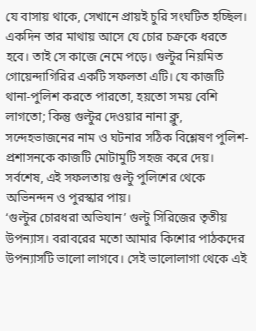যে বাসায় থাকে, সেখানে প্রায়ই চুরি সংঘটিত হচ্ছিল। একদিন তার মাথায় আসে যে চোর চক্রকে ধরতে হবে। তাই সে কাজে নেমে পড়ে। গুল্টুর নিয়মিত গোয়েন্দাগিরির একটি সফলতা এটি। যে কাজটি থানা-পুলিশ করতে পারতো, হয়তো সময় বেশি লাগতো; কিন্তু গুল্টুর দেওয়ার নানা ক্লু, সন্দেহভাজনের নাম ও ঘটনার সঠিক বিশ্লেষণ পুলিশ-প্রশাসনকে কাজটি মোটামুটি সহজ করে দেয়। সর্বশেষ, এই সফলতায় গুল্টু পুলিশের থেকে অভিনন্দন ও পুরস্কার পায়।
‘গুল্টুর চোরধরা অভিযান’ গুল্টু সিরিজের তৃতীয় উপন্যাস। বরাবরের মতো আমার কিশোর পাঠকদের উপন্যাসটি ভালো লাগবে। সেই ভালোলাগা থেকে এই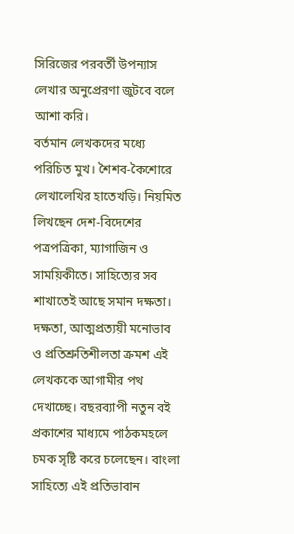সিরিজের পরবর্তী উপন্যাস লেখার অনুপ্রেরণা জুটবে বলে আশা করি।
বর্তমান লেখকদের মধ্যে পরিচিত মুখ। শৈশব-কৈশোরে লেখালেখির হাতেখড়ি। নিয়মিত লিখছেন দেশ-বিদেশের পত্রপত্রিকা, ম্যাগাজিন ও সাময়িকীতে। সাহিত্যের সব শাখাতেই আছে সমান দক্ষতা। দক্ষতা, আত্মপ্রত্যয়ী মনোভাব ও প্রতিশ্রুতিশীলতা ক্রমশ এই লেখককে আগামীর পথ দেখাচ্ছে। বছরব্যাপী নতুন বই প্রকাশের মাধ্যমে পাঠকমহলে চমক সৃষ্টি করে চলেছেন। বাংলা সাহিত্যে এই প্রতিভাবান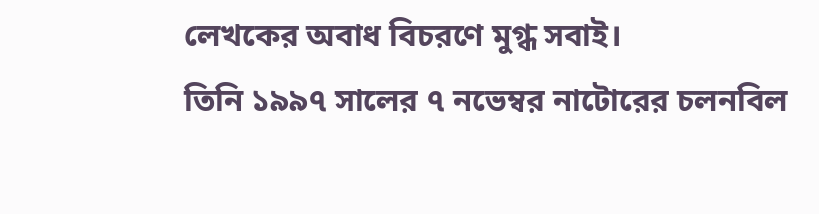লেখকের অবাধ বিচরণে মুগ্ধ সবাই।
তিনি ১৯৯৭ সালের ৭ নভেম্বর নাটোরের চলনবিল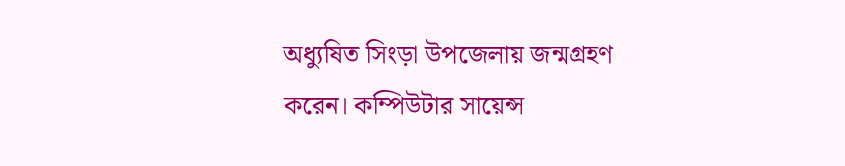অধ্যুষিত সিংড়া উপজেলায় জন্মগ্রহণ করেন। কম্পিউটার সায়েন্স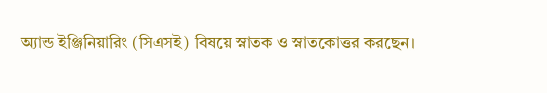অ্যান্ড ইঞ্জিনিয়ারিং (সিএসই) বিষয়ে স্নাতক ও স্নাতকোত্তর করছেন।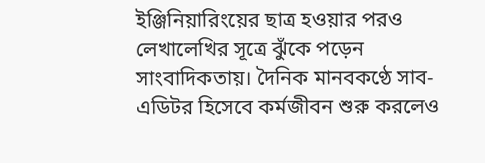ইঞ্জিনিয়ারিংয়ের ছাত্র হওয়ার পরও লেখালেখির সূত্রে ঝুঁকে পড়েন সাংবাদিকতায়। দৈনিক মানবকণ্ঠে সাব-এডিটর হিসেবে কর্মজীবন শুরু করলেও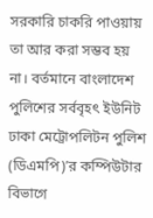সরকারি চাকরি পাওয়ায় তা আর করা সম্ভব হয় না। বর্তমানে বাংলাদেশ পুলিশের সর্ববৃহৎ ইউনিট ঢাকা মেট্রোপলিটন পুলিশ (ডিএমপি)’র কম্পিউটার বিভাগে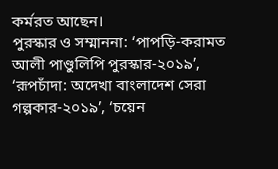কর্মরত আছেন।
পুরস্কার ও সম্মাননা: ‘পাপড়ি-করামত আলী পাণ্ডুলিপি পুরস্কার-২০১৯’, ‘রূপচাঁদা: অদেখা বাংলাদেশ সেরা গল্পকার-২০১৯’, ‘চয়েন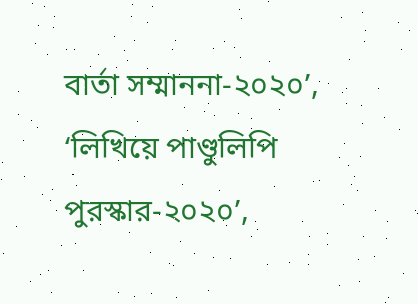বার্তা সম্মাননা-২০২০’, ‘লিখিয়ে পাণ্ডুলিপি পুরস্কার-২০২০’,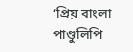‘প্রিয় বাংলা পাণ্ডুলিপি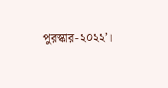পুরস্কার-২০২২’।